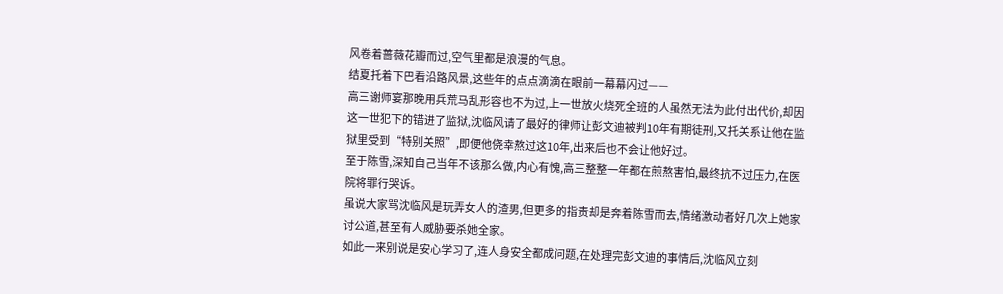风卷着蔷薇花瓣而过,空气里都是浪漫的气息。
结夏托着下巴看沿路风景,这些年的点点滴滴在眼前一幕幕闪过——
高三谢师宴那晚用兵荒马乱形容也不为过,上一世放火烧死全班的人虽然无法为此付出代价,却因这一世犯下的错进了监狱,沈临风请了最好的律师让彭文迪被判10年有期徒刑,又托关系让他在监狱里受到“特别关照”,即便他侥幸熬过这10年,出来后也不会让他好过。
至于陈雪,深知自己当年不该那么做,内心有愧,高三整整一年都在煎熬害怕,最终抗不过压力,在医院将罪行哭诉。
虽说大家骂沈临风是玩弄女人的渣男,但更多的指责却是奔着陈雪而去,情绪激动者好几次上她家讨公道,甚至有人威胁要杀她全家。
如此一来别说是安心学习了,连人身安全都成问题,在处理完彭文迪的事情后,沈临风立刻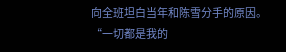向全班坦白当年和陈雪分手的原因。
“一切都是我的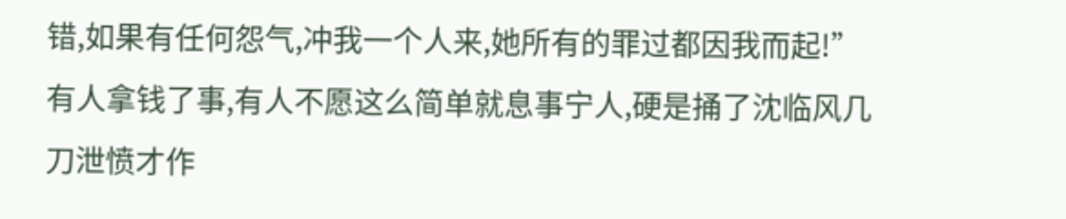错,如果有任何怨气,冲我一个人来,她所有的罪过都因我而起!”
有人拿钱了事,有人不愿这么简单就息事宁人,硬是捅了沈临风几刀泄愤才作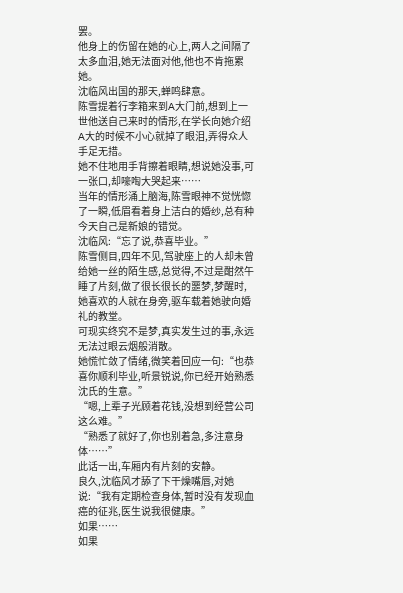罢。
他身上的伤留在她的心上,两人之间隔了太多血泪,她无法面对他,他也不肯拖累她。
沈临风出国的那天,蝉鸣肆意。
陈雪提着行李箱来到A大门前,想到上一世他送自己来时的情形,在学长向她介绍A大的时候不小心就掉了眼泪,弄得众人手足无措。
她不住地用手背擦着眼睛,想说她没事,可一张口,却嚎啕大哭起来……
当年的情形涌上脑海,陈雪眼神不觉恍惚了一瞬,低眉看着身上洁白的婚纱,总有种今天自己是新娘的错觉。
沈临风:“忘了说,恭喜毕业。”
陈雪侧目,四年不见,驾驶座上的人却未曾给她一丝的陌生感,总觉得,不过是酣然午睡了片刻,做了很长很长的噩梦,梦醒时,她喜欢的人就在身旁,驱车载着她驶向婚礼的教堂。
可现实终究不是梦,真实发生过的事,永远无法过眼云烟般消散。
她慌忙敛了情绪,微笑着回应一句:“也恭喜你顺利毕业,听景锐说,你已经开始熟悉沈氏的生意。”
“嗯,上辈子光顾着花钱,没想到经营公司这么难。”
“熟悉了就好了,你也别着急,多注意身体……”
此话一出,车厢内有片刻的安静。
良久,沈临风才舔了下干燥嘴唇,对她说:“我有定期检查身体,暂时没有发现血癌的征兆,医生说我很健康。”
如果……
如果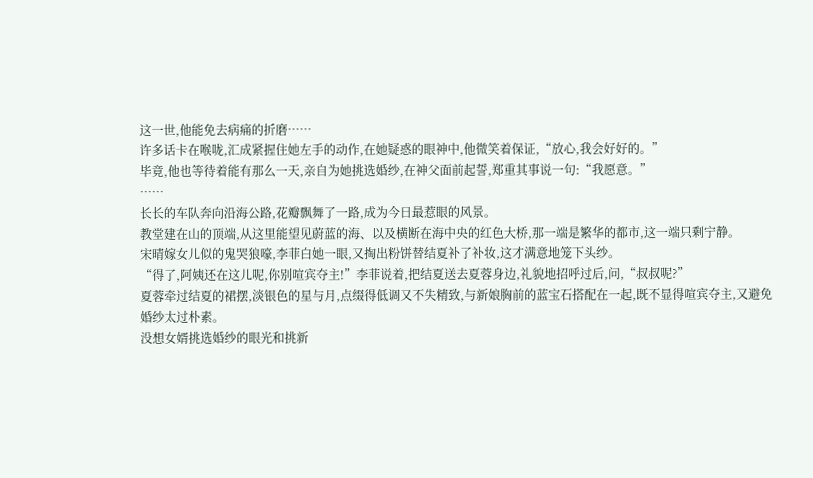这一世,他能免去病痛的折磨……
许多话卡在喉咙,汇成紧握住她左手的动作,在她疑惑的眼神中,他微笑着保证,“放心,我会好好的。”
毕竟,他也等待着能有那么一天,亲自为她挑选婚纱,在神父面前起誓,郑重其事说一句:“我愿意。”
……
长长的车队奔向沿海公路,花瓣飘舞了一路,成为今日最惹眼的风景。
教堂建在山的顶端,从这里能望见蔚蓝的海、以及横断在海中央的红色大桥,那一端是繁华的都市,这一端只剩宁静。
宋晴嫁女儿似的鬼哭狼嚎,李菲白她一眼,又掏出粉饼替结夏补了补妆,这才满意地笼下头纱。
“得了,阿姨还在这儿呢,你别喧宾夺主!”李菲说着,把结夏送去夏蓉身边,礼貌地招呼过后,问,“叔叔呢?”
夏蓉牵过结夏的裙摆,淡银色的星与月,点缀得低调又不失精致,与新娘胸前的蓝宝石搭配在一起,既不显得喧宾夺主,又避免婚纱太过朴素。
没想女婿挑选婚纱的眼光和挑新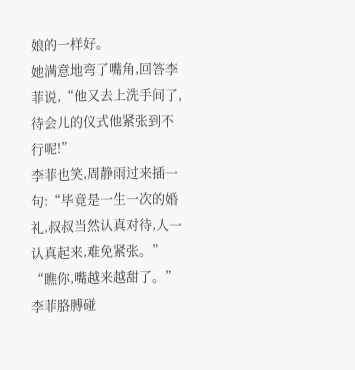娘的一样好。
她满意地弯了嘴角,回答李菲说,“他又去上洗手间了,待会儿的仪式他紧张到不行呢!”
李菲也笑,周静雨过来插一句:“毕竟是一生一次的婚礼,叔叔当然认真对待,人一认真起来,难免紧张。”
“瞧你,嘴越来越甜了。”李菲胳膊碰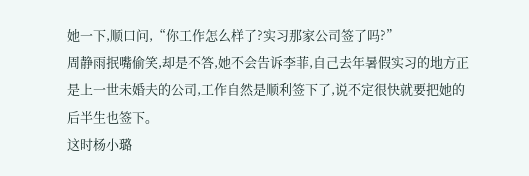她一下,顺口问,“你工作怎么样了?实习那家公司签了吗?”
周静雨抿嘴偷笑,却是不答,她不会告诉李菲,自己去年暑假实习的地方正是上一世未婚夫的公司,工作自然是顺利签下了,说不定很快就要把她的后半生也签下。
这时杨小璐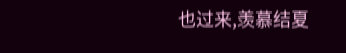也过来,羡慕结夏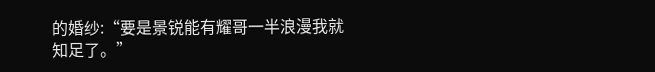的婚纱:“要是景锐能有耀哥一半浪漫我就知足了。”